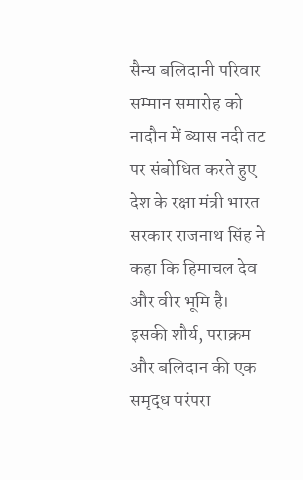सैन्य बलिदानी परिवार सम्मान समारोह को नादौन में ब्यास नदी तट पर संबोधित करते हुए देश के रक्षा मंत्री भारत सरकार राजनाथ सिंह ने कहा कि हिमाचल देव और वीर भूमि है। इसकी शौर्य, पराक्रम और बलिदान की एक समृद्ध परंपरा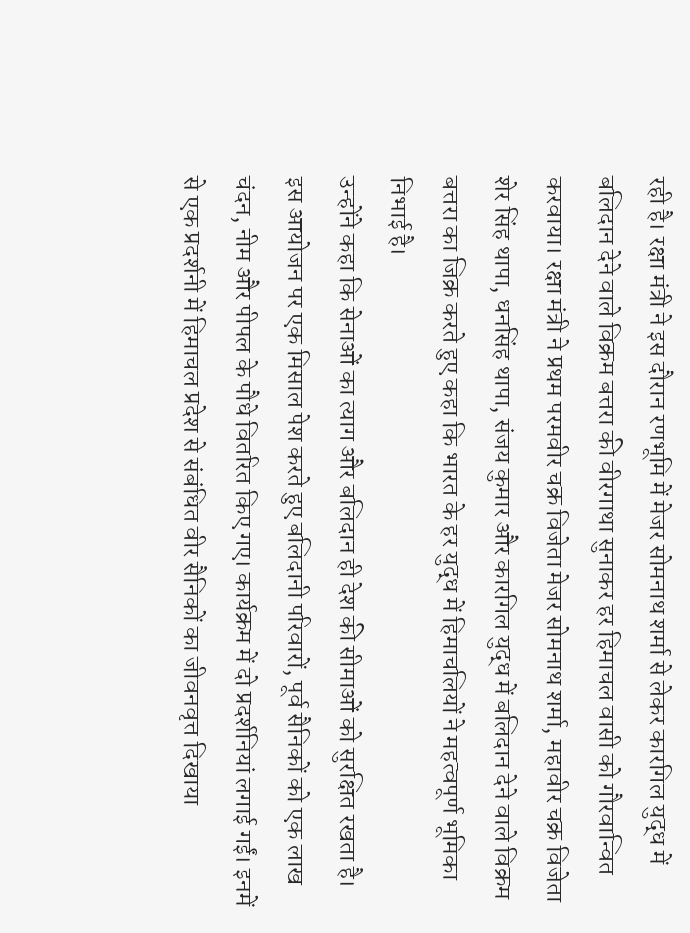रही है। रक्षा मंत्री ने इस दौरान रणभूमि में मेजर सोमनाथ शर्मा से लेकर कारगिल युद्ध में बलिदान देने वाले विक्रम बत्तरा की वीरगाथा सुनाकर हर हिमाचल वासी को गौरवान्वित करवाया। रक्षा मंत्री ने प्रथम परमवीर चक्र विजेता मेजर सोमनाथ शर्मा, महावीर चक्र विजेता शेर सिंह थापा, धनसिंह थापा, संजय कुमार और कारगिल युद्ध में बलिदान देने वाले विक्रम बत्तरा का जिक्र करते हुए कहा कि भारत के हर युद्ध में हिमाचलियों ने महत्वपूर्ण भूमिका निभाई है।
उन्होंने कहा कि सेनाओं का त्याग और बलिदान ही देश की सीमाओं को सुरक्षित रखता है। इस आयोजन पर एक मिसाल पेश करते हुए बलिदानी परिवारों, पूर्व सैनिकों को एक लाख चंदन, नीम और पीपल के पौधे वितरित किए गए। कार्यक्रम में दो प्रदर्शनियां लगाई गईं। इनमें से एक प्रदर्शनी में हिमाचल प्रदेश से संबंधित वीर सैनिकों का जीवनवृत्त दिखाया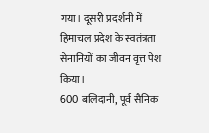गया। दूसरी प्रदर्शनी में हिमाचल प्रदेश के स्वतंत्रता सेनानियों का जीवन वृत्त पेश किया।
600 बलिदानी, पूर्व सैनिक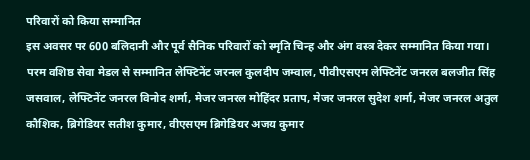परिवारों को किया सम्मानित
इस अवसर पर 600 बलिदानी और पूर्व सैनिक परिवारों को स्मृति चिन्ह और अंग वस्त्र देकर सम्मानित किया गया। परम वशिष्ठ सेवा मेडल से सम्मानित लेफ्टिनेंट जरनल कुलदीप जम्वाल, पीवीएसएम लेफ्टिनेंट जनरल बलजीत सिंह जसवाल, लेफ्टिनेंट जनरल विनोद शर्मा, मेजर जनरल मोहिंदर प्रताप, मेजर जनरल सुदेश शर्मा, मेजर जनरल अतुल कौशिक, ब्रिगेडियर सतीश कुमार, वीएसएम ब्रिगेडियर अजय कुमार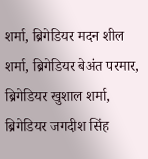शर्मा, ब्रिगेडियर मदन शील शर्मा, ब्रिगेडियर बेअंत परमार, ब्रिगेडियर खुशाल शर्मा, ब्रिगेडियर जगदीश सिंह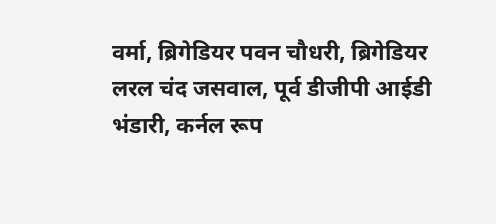वर्मा, ब्रिगेडियर पवन चौधरी, ब्रिगेडियर लरल चंद जसवाल, पूर्व डीजीपी आईडी भंडारी, कर्नल रूप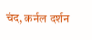चंद, कर्नल दर्शन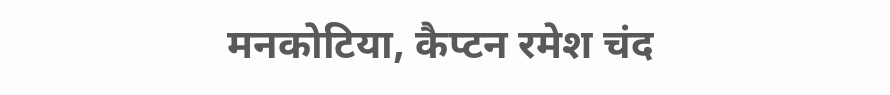मनकोटिया, कैप्टन रमेश चंद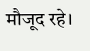मौजूद रहे।